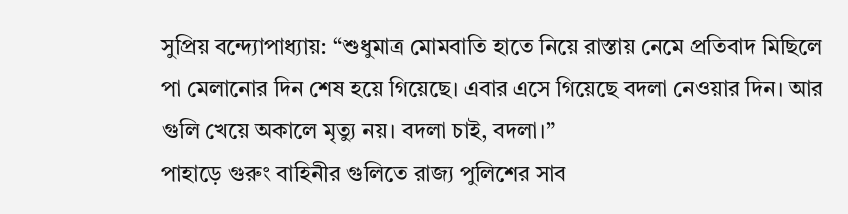সুপ্রিয় বন্দ্যোপাধ্যায়: “শুধুমাত্র মোমবাতি হাতে নিয়ে রাস্তায় নেমে প্রতিবাদ মিছিলে পা মেলানোর দিন শেষ হয়ে গিয়েছে। এবার এসে গিয়েছে বদলা নেওয়ার দিন। আর গুলি খেয়ে অকালে মৃত্যু নয়। বদলা চাই, বদলা।”
পাহাড়ে গুরুং বাহিনীর গুলিতে রাজ্য পুলিশের সাব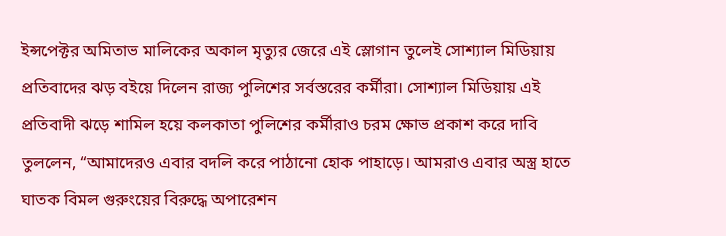ইন্সপেক্টর অমিতাভ মালিকের অকাল মৃত্যুর জেরে এই স্লোগান তুলেই সোশ্যাল মিডিয়ায় প্রতিবাদের ঝড় বইয়ে দিলেন রাজ্য পুলিশের সর্বস্তরের কর্মীরা। সোশ্যাল মিডিয়ায় এই প্রতিবাদী ঝড়ে শামিল হয়ে কলকাতা পুলিশের কর্মীরাও চরম ক্ষোভ প্রকাশ করে দাবি তুললেন, “আমাদেরও এবার বদলি করে পাঠানো হোক পাহাড়ে। আমরাও এবার অস্ত্র হাতে ঘাতক বিমল গুরুংয়ের বিরুদ্ধে অপারেশন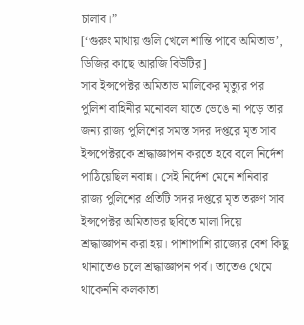চালাব।”
[‘গুরুং মাথায় গুলি খেলে শান্তি পাবে অমিতাভ’, ডিজির কাছে আরজি বিউটির]
সাব ইন্সপেক্টর অমিতাভ মালিকের মৃত্যুর পর পুলিশ বাহিনীর মনোবল যাতে ভেঙে না পড়ে তার জন্য রাজ্য পুলিশের সমস্ত সদর দপ্তরে মৃত সাব ইন্সপেক্টরকে শ্রদ্ধাজ্ঞাপন করতে হবে বলে নির্দেশ পাঠিয়েছিল নবান্ন। সেই নির্দেশ মেনে শনিবার রাজ্য পুলিশের প্রতিটি সদর দপ্তরে মৃত তরুণ সাব ইন্সপেক্টর অমিতাভর ছবিতে মালা দিয়ে শ্রদ্ধাজ্ঞাপন করা হয়। পাশাপাশি রাজ্যের বেশ কিছু থানাতেও চলে শ্রদ্ধাজ্ঞাপন পর্ব। তাতেও থেমে থাকেননি কলকাতা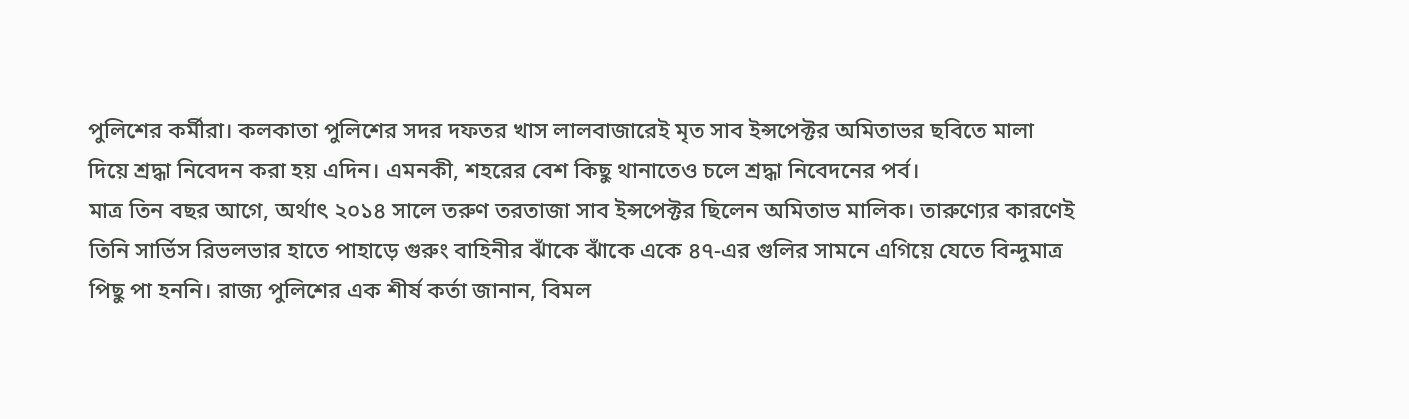পুলিশের কর্মীরা। কলকাতা পুলিশের সদর দফতর খাস লালবাজারেই মৃত সাব ইন্সপেক্টর অমিতাভর ছবিতে মালা দিয়ে শ্রদ্ধা নিবেদন করা হয় এদিন। এমনকী, শহরের বেশ কিছু থানাতেও চলে শ্রদ্ধা নিবেদনের পর্ব।
মাত্র তিন বছর আগে, অর্থাৎ ২০১৪ সালে তরুণ তরতাজা সাব ইন্সপেক্টর ছিলেন অমিতাভ মালিক। তারুণ্যের কারণেই তিনি সার্ভিস রিভলভার হাতে পাহাড়ে গুরুং বাহিনীর ঝাঁকে ঝাঁকে একে ৪৭-এর গুলির সামনে এগিয়ে যেতে বিন্দুমাত্র পিছু পা হননি। রাজ্য পুলিশের এক শীর্ষ কর্তা জানান, বিমল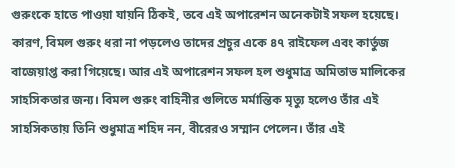গুরুংকে হাতে পাওয়া যায়নি ঠিকই, তবে এই অপারেশন অনেকটাই সফল হয়েছে। কারণ, বিমল গুরুং ধরা না পড়লেও তাদের প্রচুর একে ৪৭ রাইফেল এবং কার্তুজ বাজেয়াপ্ত করা গিয়েছে। আর এই অপারেশন সফল হল শুধুমাত্র অমিতাভ মালিকের সাহসিকতার জন্য। বিমল গুরুং বাহিনীর গুলিতে মর্মান্তিক মৃত্যু হলেও তাঁর এই সাহসিকতায় তিনি শুধুমাত্র শহিদ নন, বীরেরও সম্মান পেলেন। তাঁর এই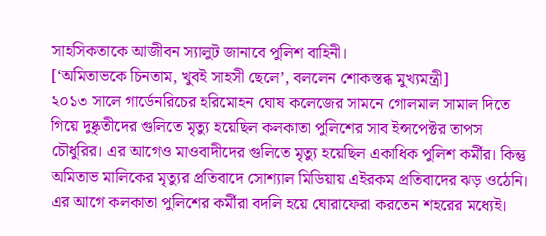সাহসিকতাকে আজীবন স্যালুট জানাবে পুলিশ বাহিনী।
[‘অমিতাভকে চিনতাম, খুবই সাহসী ছেলে’, বললেন শোকস্তব্ধ মুখ্যমন্ত্রী]
২০১৩ সালে গার্ডেনরিচের হরিমোহন ঘোষ কলেজের সামনে গোলমাল সামাল দিতে গিয়ে দুষ্কৃতীদের গুলিতে মৃত্যু হয়েছিল কলকাতা পুলিশের সাব ইন্সপেক্টর তাপস চৌধুরির। এর আগেও মাওবাদীদের গুলিতে মৃত্যু হয়েছিল একাধিক পুলিশ কর্মীর। কিন্তু অমিতাভ মালিকের মৃত্যুর প্রতিবাদে সোশ্যাল মিডিয়ায় এইরকম প্রতিবাদের ঝড় ওঠেনি। এর আগে কলকাতা পুলিশের কর্মীরা বদলি হয়ে ঘোরাফেরা করতেন শহরের মধ্যেই।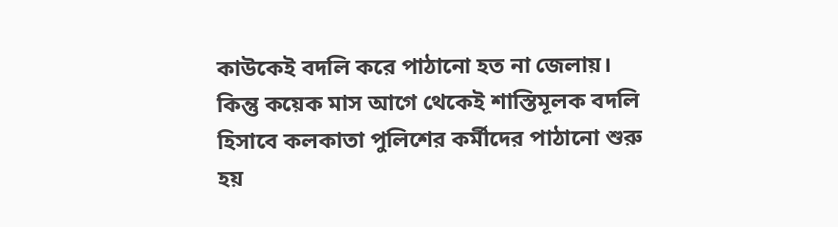কাউকেই বদলি করে পাঠানো হত না জেলায়। কিন্তু কয়েক মাস আগে থেকেই শাস্তিমূলক বদলি হিসাবে কলকাতা পুলিশের কর্মীদের পাঠানো শুরু হয়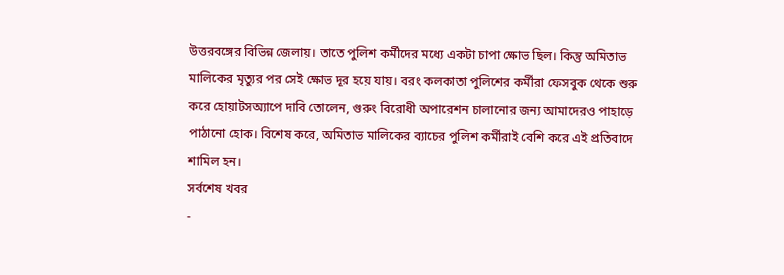উত্তরবঙ্গের বিভিন্ন জেলায়। তাতে পুলিশ কর্মীদের মধ্যে একটা চাপা ক্ষোভ ছিল। কিন্তু অমিতাভ মালিকের মৃত্যুর পর সেই ক্ষোভ দূর হয়ে যায়। বরং কলকাতা পুলিশের কর্মীরা ফেসবুক থেকে শুরু করে হোয়াটসঅ্যাপে দাবি তোলেন, গুরুং বিরোধী অপারেশন চালানোর জন্য আমাদেরও পাহাড়ে পাঠানো হোক। বিশেষ করে, অমিতাভ মালিকের ব্যাচের পুলিশ কর্মীরাই বেশি করে এই প্রতিবাদে শামিল হন।
সর্বশেষ খবর
-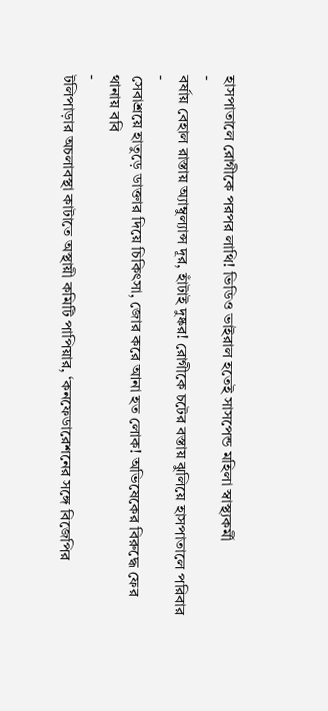হাসপাতালে রোগীকে পরপর লাথি! ভিডিও ভাইরাল হতেই সাসপেন্ড মহিলা স্বাস্থ্যকর্মী
-
বর্ষায় বেহাল রাস্তায় অ্যাম্বুল্যান্স দূর, হাঁটাই দুষ্কর! রোগীকে চটের বস্তায় ঝুলিয়ে হাসপাতালে পরিবার
-
সেবাশ্রয়ে হাতুড়ে ডাক্তার দিয়ে চিকিৎসা, জোর করে আনা হত লোক! অভিষেকের বিরুদ্ধে ফের থানায় ববি
-
টলিপাড়ার অচলাবস্থা কাটাতে অস্থায়ী কমিটি পাপিয়ার, ‘কনফেডারেশনের সঙ্গে বিজেপির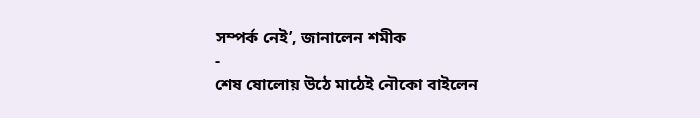সম্পর্ক নেই’, জানালেন শমীক
-
শেষ ষোলোয় উঠে মাঠেই নৌকো বাইলেন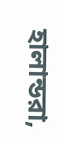হালান্ডরা,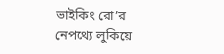ভাইকিং রো’র নেপথ্যে লুকিয়ে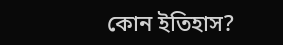কোন ইতিহাস?